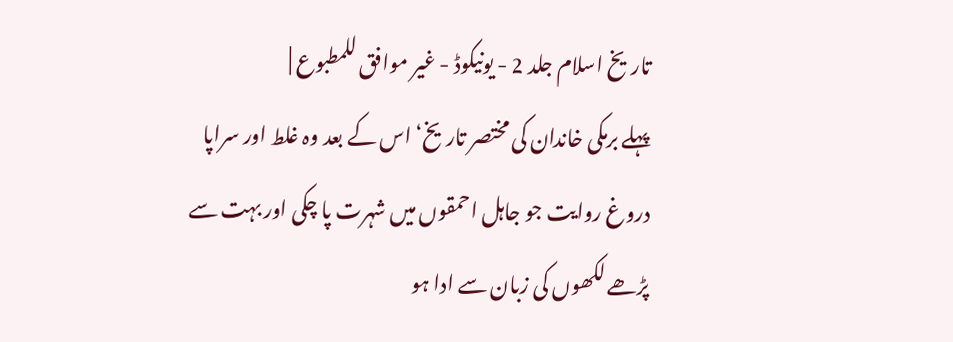تاریخ اسلام جلد 2 - یونیکوڈ - غیر موافق للمطبوع |
پہلے برمکی خاندان کی مختصر تاریخ‘ اس کے بعد وہ غلط اور سراپا دروغ روایت جو جاہل احمقوں میں شہرت پا چکی اور بہت سے پڑھے لکھوں کی زبان سے ادا ہو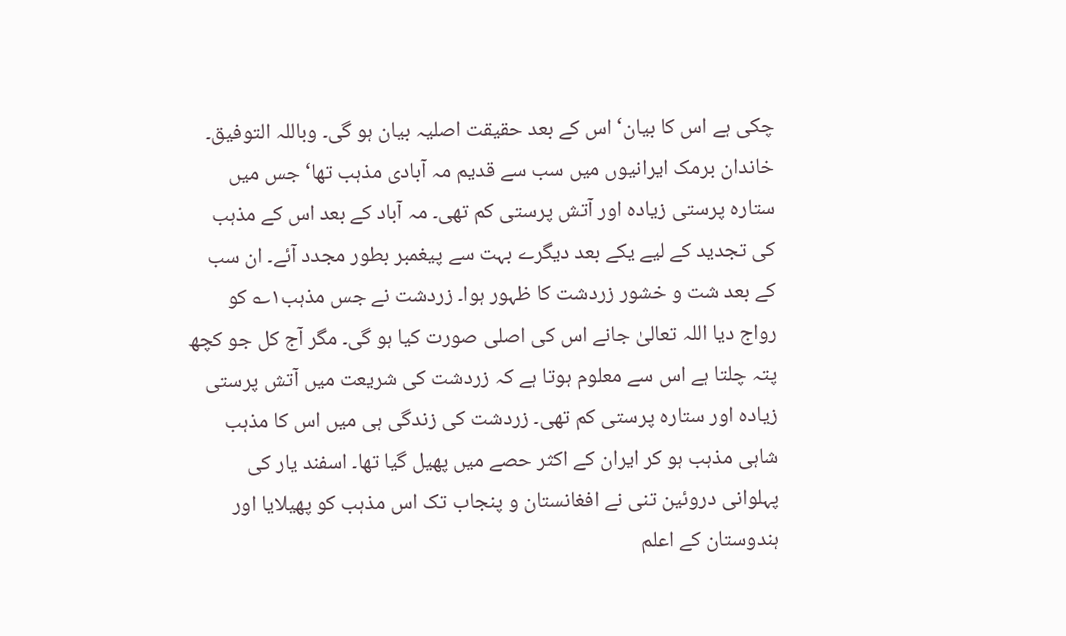چکی ہے اس کا بیان‘ اس کے بعد حقیقت اصلیہ بیان ہو گی۔ وباللہ التوفیق۔ خاندان برمک ایرانیوں میں سب سے قدیم مہ آبادی مذہب تھا‘ جس میں ستارہ پرستی زیادہ اور آتش پرستی کم تھی۔ مہ آباد کے بعد اس کے مذہب کی تجدید کے لیے یکے بعد دیگرے بہت سے پیغمبر بطور مجدد آئے۔ ان سب کے بعد شت و خشور زردشت کا ظہور ہوا۔ زردشت نے جس مذہب۱؎ کو رواج دیا اللہ تعالیٰ جانے اس کی اصلی صورت کیا ہو گی۔ مگر آج کل جو کچھ پتہ چلتا ہے اس سے معلوم ہوتا ہے کہ زردشت کی شریعت میں آتش پرستی زیادہ اور ستارہ پرستی کم تھی۔ زردشت کی زندگی ہی میں اس کا مذہب شاہی مذہب ہو کر ایران کے اکثر حصے میں پھیل گیا تھا۔ اسفند یار کی پہلوانی دروئین تنی نے افغانستان و پنجاب تک اس مذہب کو پھیلایا اور ہندوستان کے اعلم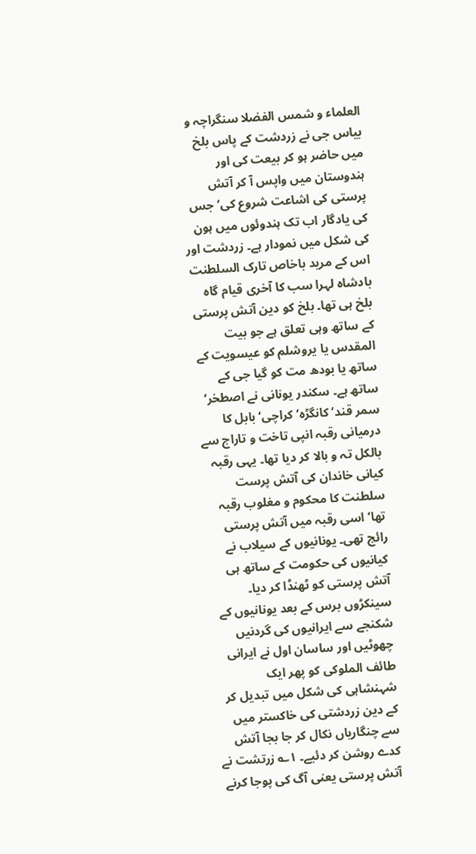العلماء و شمس الفضلا سنگراچہ و بیاس جی نے زردشت کے پاس بلخ میں حاضر ہو کر بیعت کی اور ہندوستان میں واپس آ کر آتش پرستی کی اشاعت شروع کی‘ جس کی یادگار اب تک ہندوئوں میں ہون کی شکل میں نمودار ہے۔ زردشت اور اس کے مرید باخاص تارک السلطنت بادشاہ لہرا سب کا آخری قیام گاہ بلخ ہی تھا۔ بلخ کو دین آتش پرستی کے ساتھ وہی تعلق ہے جو بیت المقدس یا یروشلم کو عیسویت کے ساتھ یا بودھ مت کو گیا جی کے ساتھ ہے۔ سکندر یونانی نے اصطخر‘ سمر قند‘ کانگڑہ‘ کراچی‘ بابل کا درمیانی رقبہ انپی تاخت و تاراج سے بالکل تہ و بالا کر دیا تھا۔ یہی رقبہ کیانی خاندان کی آتش پرست سلطنت کا محکوم و مغلوب رقبہ تھا‘ اسی رقبہ میں آتش پرستی رائج تھی۔ یونانیوں کے سیلاب نے کیانیوں کی حکومت کے ساتھ ہی آتش پرستی کو ٹھنڈا کر دیا۔ سینکڑوں برس کے بعد یونانیوں کے شکنجے سے ایرانیوں کی گردنیں چھوٹیں اور ساسان اول نے ایرانی طائف الملوکی کو پھر ایک شہنشاہی کی شکل میں تبدیل کر کے دین زردشتی کی خاکستر میں سے چنگاریاں نکال کر جا بجا آتش کدے روشن کر دئیے۔ ۱؎ زرتشت نے آتش پرستی یعنی آگ کی پوجا کرنے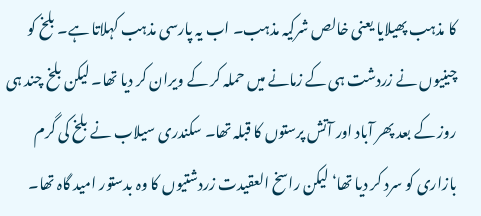کا مذہب پھیلایا یعنی خالص شرکیہ مذہب۔ اب یہ پارسی مذہب کہلاتا ہے۔ بلخ کو چینیوں نے زردشت ہی کے زمانے میں حملہ کر کے ویران کر دیا تھا۔ لیکن بلخ چند ہی روز کے بعد پھر آباد اور آتش پرستوں کا قبلہ تھا۔ سکندری سیلاب نے بلخ کی گرم بازاری کو سرد کر دیا تھا‘ لیکن راسخ العقیدت زردشتیوں کا وہ بدستور امید گاہ تھا۔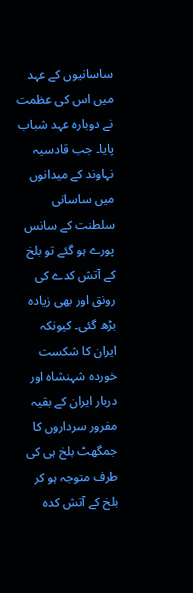ساسانیوں کے عہد میں اس کی عظمت نے دوبارہ عہد شباب پایا۔ جب قادسیہ نہاوند کے میدانوں میں ساسانی سلطنت کے سانس پورے ہو گئے تو بلخ کے آتش کدے کی رونق اور بھی زیادہ بڑھ گئی۔ کیونکہ ایران کا شکست خوردہ شہنشاہ اور دربار ایران کے بقیہ مفرور سرداروں کا جمگھٹ بلخ ہی کی طرف متوجہ ہو کر بلخ کے آتش کدہ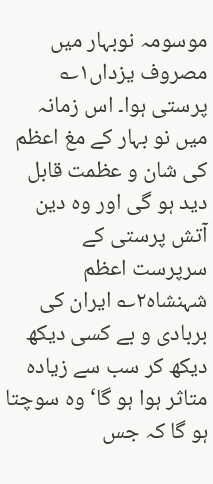موسومہ نوبہار میں مصروف یزداں۱؎ پرستی ہوا۔ اس زمانہ میں نو بہار کے مغ اعظم کی شان و عظمت قابل دید ہو گی اور وہ دین آتش پرستی کے سرپرست اعظم شہنشاہ۲؎ ایران کی بربادی و بے کسی دیکھ دیکھ کر سب سے زیادہ متاثر ہوا ہو گا‘ وہ سوچتا ہو گا کہ جس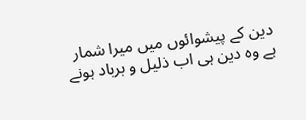دین کے پیشوائوں میں میرا شمار ہے وہ دین ہی اب ذلیل و برباد ہونے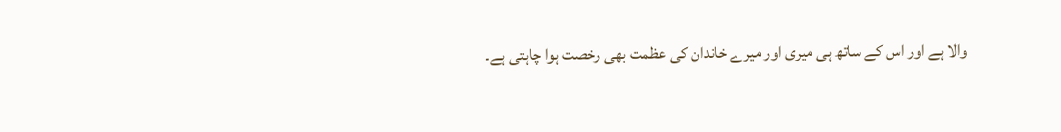والا ہے اور اس کے ساتھ ہی میری اور میرے خاندان کی عظمت بھی رخصت ہوا چاہتی ہے۔